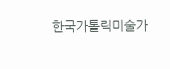한국가톨릭미술가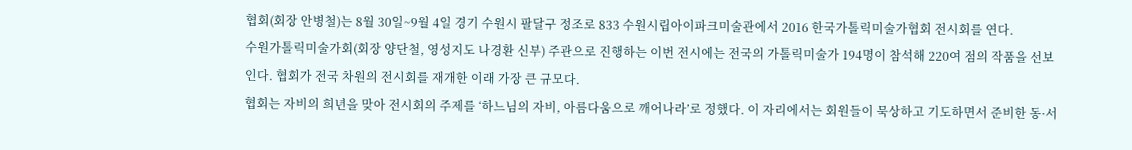협회(회장 안병철)는 8월 30일~9월 4일 경기 수원시 팔달구 정조로 833 수원시립아이파크미술관에서 2016 한국가톨릭미술가협회 전시회를 연다.
수원가톨릭미술가회(회장 양단철, 영성지도 나경환 신부) 주관으로 진행하는 이번 전시에는 전국의 가톨릭미술가 194명이 참석해 220여 점의 작품을 선보인다. 협회가 전국 차원의 전시회를 재개한 이래 가장 큰 규모다.
협회는 자비의 희년을 맞아 전시회의 주제를 ‘하느님의 자비, 아름다움으로 깨어나라’로 정했다. 이 자리에서는 회원들이 묵상하고 기도하면서 준비한 동·서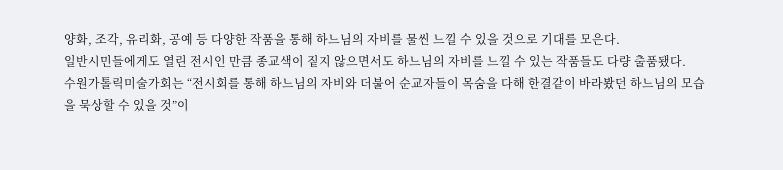양화, 조각, 유리화, 공예 등 다양한 작품을 통해 하느님의 자비를 물씬 느낄 수 있을 것으로 기대를 모은다.
일반시민들에게도 열린 전시인 만큼 종교색이 짙지 않으면서도 하느님의 자비를 느낄 수 있는 작품들도 다량 출품됐다.
수원가톨릭미술가회는 “전시회를 통해 하느님의 자비와 더불어 순교자들이 목숨을 다해 한결같이 바라봤던 하느님의 모습을 묵상할 수 있을 것”이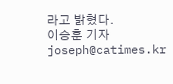라고 밝혔다.
이승훈 기자 joseph@catimes.kr